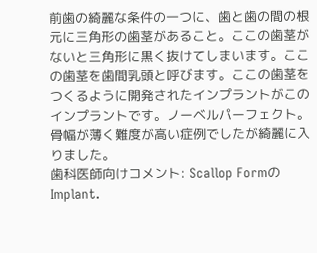前歯の綺麗な条件の一つに、歯と歯の間の根元に三角形の歯茎があること。ここの歯茎がないと三角形に黒く抜けてしまいます。ここの歯茎を歯間乳頭と呼びます。ここの歯茎をつくるように開発されたインプラントがこのインプラントです。ノーベルパーフェクト。骨幅が薄く難度が高い症例でしたが綺麗に入りました。
歯科医師向けコメント: Scallop FormのImplant.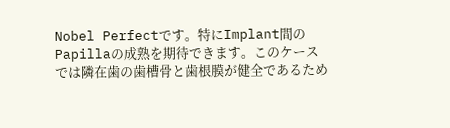Nobel Perfectです。特にImplant間のPapillaの成熟を期待できます。このケースでは隣在歯の歯槽骨と歯根膜が健全であるため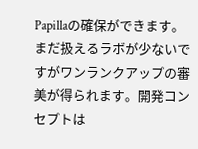Papillaの確保ができます。まだ扱えるラボが少ないですがワンランクアップの審美が得られます。開発コンセプトは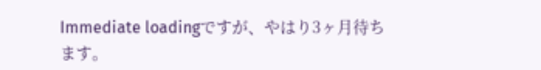Immediate loadingですが、やはり3ヶ月待ちます。